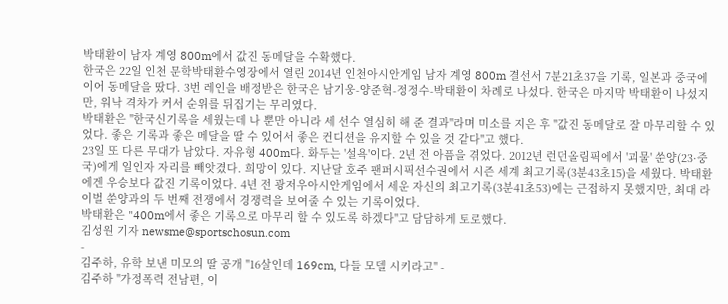박태환이 남자 계영 800m에서 값진 동메달을 수확했다.
한국은 22일 인천 문학박태환수영장에서 열린 2014년 인천아시안게임 남자 계영 800m 결선서 7분21초37을 기록, 일본과 중국에 이어 동메달을 땄다. 3번 레인을 배정받은 한국은 남기웅-양준혁-정정수-박태환이 차례로 나섰다. 한국은 마지막 박태환이 나섰지만, 워낙 격차가 커서 순위를 뒤집기는 무리였다.
박태환은 "한국신기록을 세웠는데 나 뿐만 아니라 세 선수 열심히 해 준 결과"라며 미소를 지은 후 "값진 동메달로 잘 마무리할 수 있었다. 좋은 기록과 좋은 메달을 딸 수 있어서 좋은 컨디션을 유지할 수 있을 것 같다"고 했다.
23일 또 다른 무대가 남았다. 자유형 400m다. 화두는 '설욕'이다. 2년 전 아픔을 겪었다. 2012년 런던올림픽에서 '괴물' 쑨양(23·중국)에게 일인자 자리를 빼앗겼다. 희망이 있다. 지난달 호주 팬퍼시픽선수권에서 시즌 세계 최고기록(3분43초15)을 세웠다. 박태환에겐 우승보다 값진 기록이었다. 4년 전 광저우아시안게임에서 세운 자신의 최고기록(3분41초53)에는 근접하지 못했지만, 최대 라이벌 쑨양과의 두 번째 전쟁에서 경쟁력을 보여줄 수 있는 기록이었다.
박태환은 "400m에서 좋은 기록으로 마무리 할 수 있도록 하겠다"고 담담하게 토로했다.
김성원 기자 newsme@sportschosun.com
-
김주하, 유학 보낸 미모의 딸 공개 "16살인데 169cm, 다들 모델 시키라고" -
김주하 "가정폭력 전남편, 이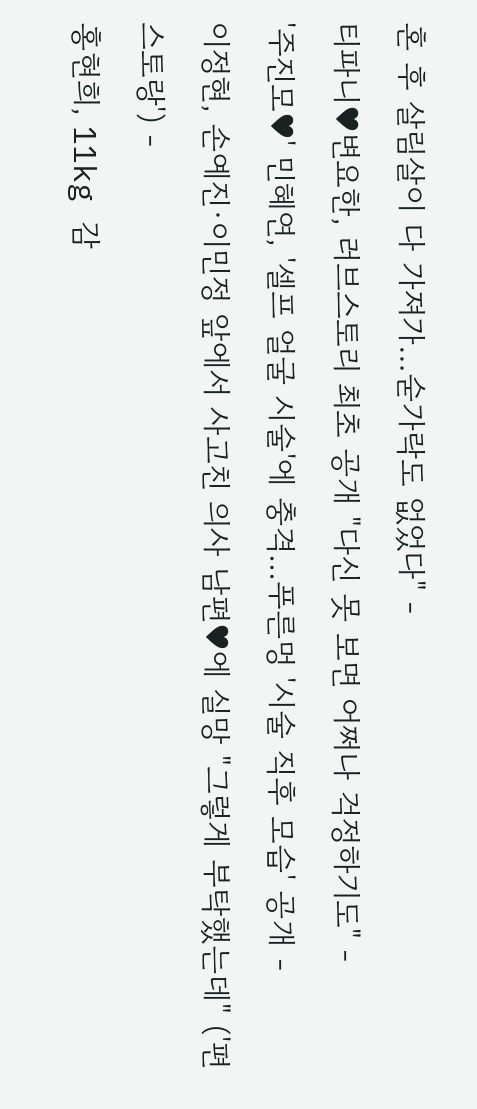혼 후 살림살이 다 가져가…숟가락도 없었다" -
티파니♥변요한, 러브스토리 최초 공개 "다신 못 보면 어쩌나 걱정하기도" -
'주진모♥' 민혜연, '셀프 얼굴 시술'에 충격...푸른멍 '시술 직후 모습' 공개 -
이정현, 손예진·이민정 앞에서 사고친 의사 남편♥에 실망 "그렇게 부탁했는데" ('편스토랑') -
홍현희, 11kg 감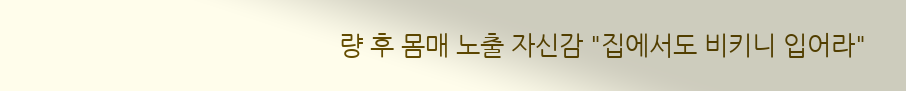량 후 몸매 노출 자신감 "집에서도 비키니 입어라"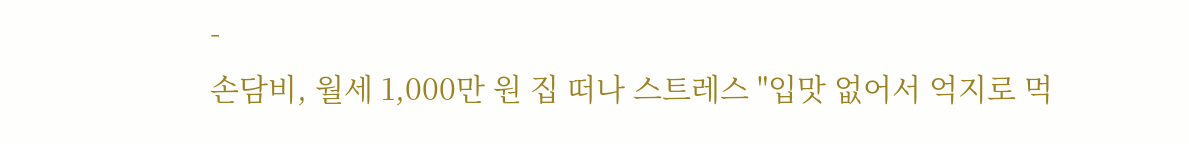-
손담비, 월세 1,000만 원 집 떠나 스트레스 "입맛 없어서 억지로 먹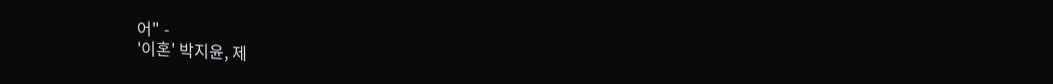어" -
'이혼' 박지윤, 제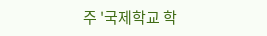주 '국제학교 학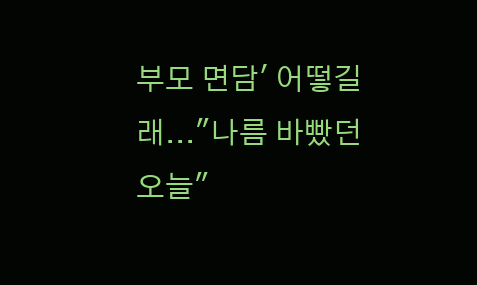부모 면담' 어떻길래..."나름 바빴던 오늘"